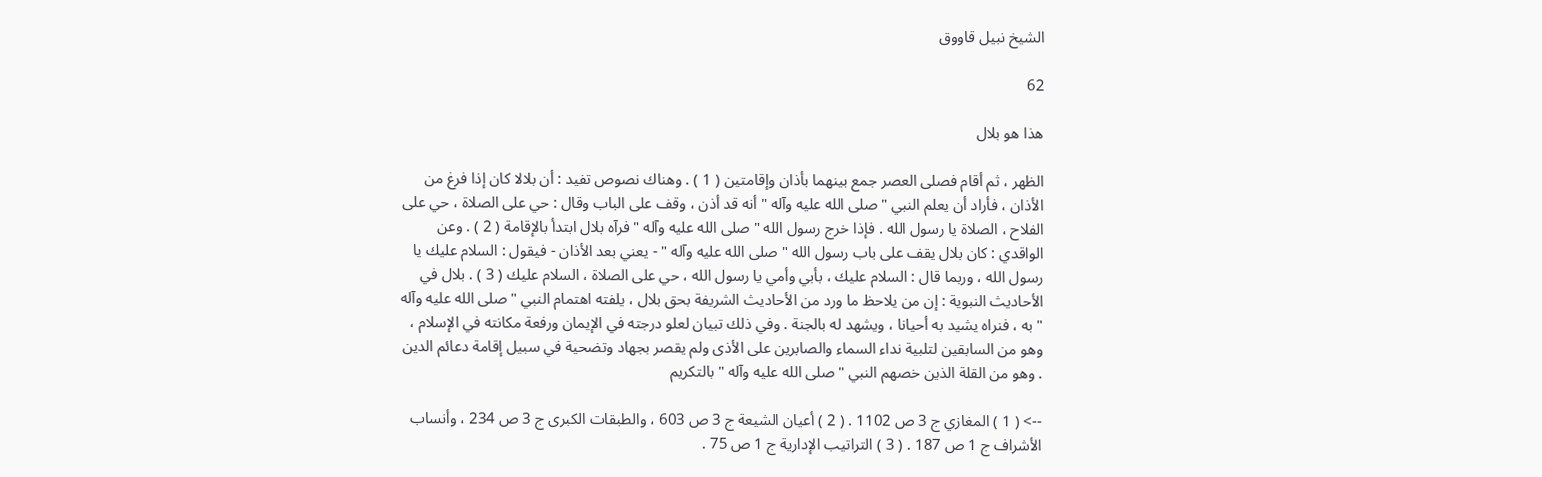الشيخ نبيل قاووق

62

هذا هو بلال

الظهر ، ثم أقام فصلى العصر جمع بينهما بأذان وإقامتين ( 1 ) . وهناك نصوص تفيد : أن بلالا كان إذا فرغ من الأذان ، فأراد أن يعلم النبي " صلى الله عليه وآله " أنه قد أذن ، وقف على الباب وقال : حي على الصلاة ، حي على الفلاح ، الصلاة يا رسول الله . فإذا خرج رسول الله " صلى الله عليه وآله " فرآه بلال ابتدأ بالإقامة ( 2 ) . وعن الواقدي : كان بلال يقف على باب رسول الله " صلى الله عليه وآله " - يعني بعد الأذان - فيقول : السلام عليك يا رسول الله ، وربما قال : السلام عليك ، بأبي وأمي يا رسول الله ، حي على الصلاة ، السلام عليك ( 3 ) . بلال في الأحاديث النبوية : إن من يلاحظ ما ورد من الأحاديث الشريفة بحق بلال ، يلفته اهتمام النبي " صلى الله عليه وآله " به ، فنراه يشيد به أحيانا ، ويشهد له بالجنة . وفي ذلك تبيان لعلو درجته في الإيمان ورفعة مكانته في الإسلام ، وهو من السابقين لتلبية نداء السماء والصابرين على الأذى ولم يقصر بجهاد وتضحية في سبيل إقامة دعائم الدين . وهو من القلة الذين خصهم النبي " صلى الله عليه وآله " بالتكريم

--> ( 1 ) المغازي ج 3 ص 1102 . ( 2 ) أعيان الشيعة ج 3 ص 603 ، والطبقات الكبرى ج 3 ص 234 ، وأنساب الأشراف ج 1 ص 187 . ( 3 ) التراتيب الإدارية ج 1 ص 75 .